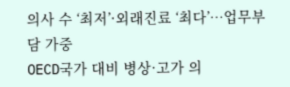의사 수 ‘최저’·외래진료 ‘최다’…업무부담 가중
OECD국가 대비 병상·고가 의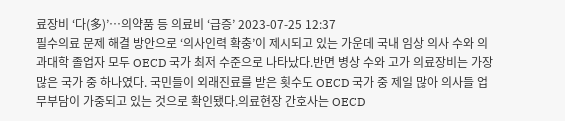료장비 ‘다(多)’…의약품 등 의료비 ‘급증’ 2023-07-25 12:37
필수의료 문제 해결 방안으로 ‘의사인력 확충’이 제시되고 있는 가운데 국내 임상 의사 수와 의과대학 졸업자 모두 OECD 국가 최저 수준으로 나타났다.반면 병상 수와 고가 의료장비는 가장 많은 국가 중 하나였다. 국민들이 외래진료를 받은 횟수도 OECD 국가 중 제일 많아 의사들 업무부담이 가중되고 있는 것으로 확인됐다.의료현장 간호사는 OECD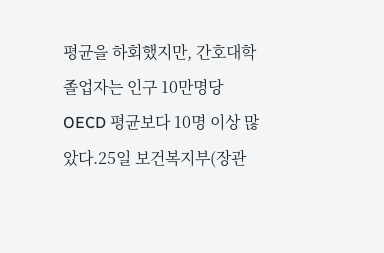평균을 하회했지만, 간호대학 졸업자는 인구 10만명당 OECD 평균보다 10명 이상 많았다.25일 보건복지부(장관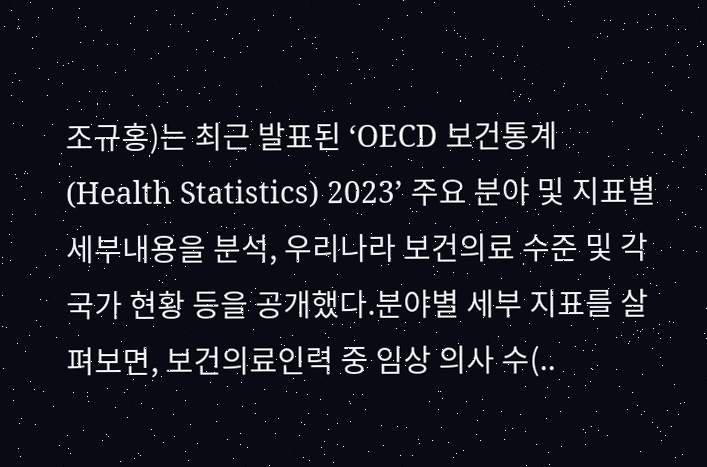조규홍)는 최근 발표된 ‘OECD 보건통계(Health Statistics) 2023’ 주요 분야 및 지표별 세부내용을 분석, 우리나라 보건의료 수준 및 각 국가 현황 등을 공개했다.분야별 세부 지표를 살펴보면, 보건의료인력 중 임상 의사 수(..